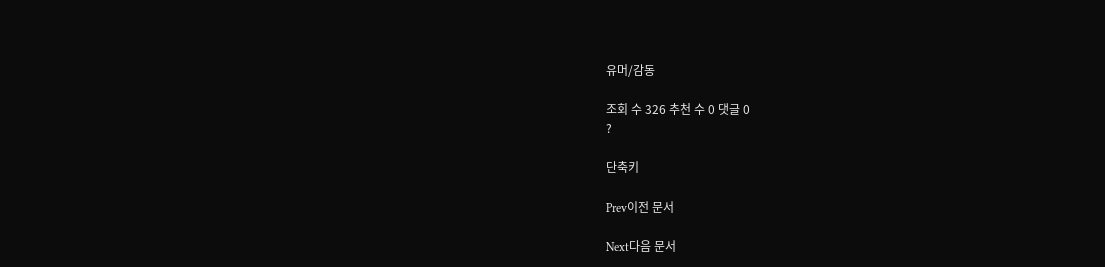유머/감동

조회 수 326 추천 수 0 댓글 0
?

단축키

Prev이전 문서

Next다음 문서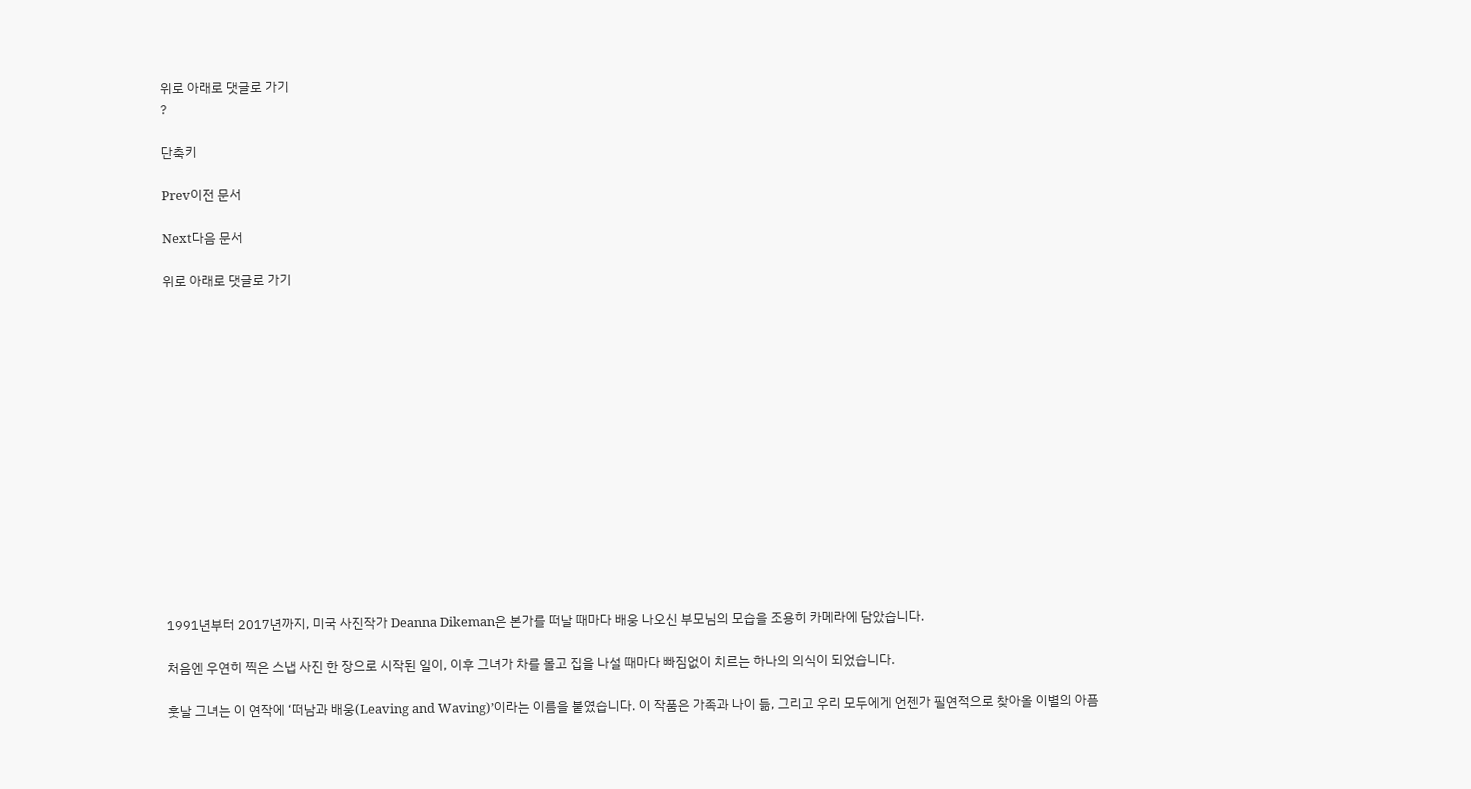위로 아래로 댓글로 가기
?

단축키

Prev이전 문서

Next다음 문서

위로 아래로 댓글로 가기















1991년부터 2017년까지, 미국 사진작가 Deanna Dikeman은 본가를 떠날 때마다 배웅 나오신 부모님의 모습을 조용히 카메라에 담았습니다.

처음엔 우연히 찍은 스냅 사진 한 장으로 시작된 일이, 이후 그녀가 차를 몰고 집을 나설 때마다 빠짐없이 치르는 하나의 의식이 되었습니다.

훗날 그녀는 이 연작에 ‘떠남과 배웅(Leaving and Waving)’이라는 이름을 붙였습니다. 이 작품은 가족과 나이 듦, 그리고 우리 모두에게 언젠가 필연적으로 찾아올 이별의 아픔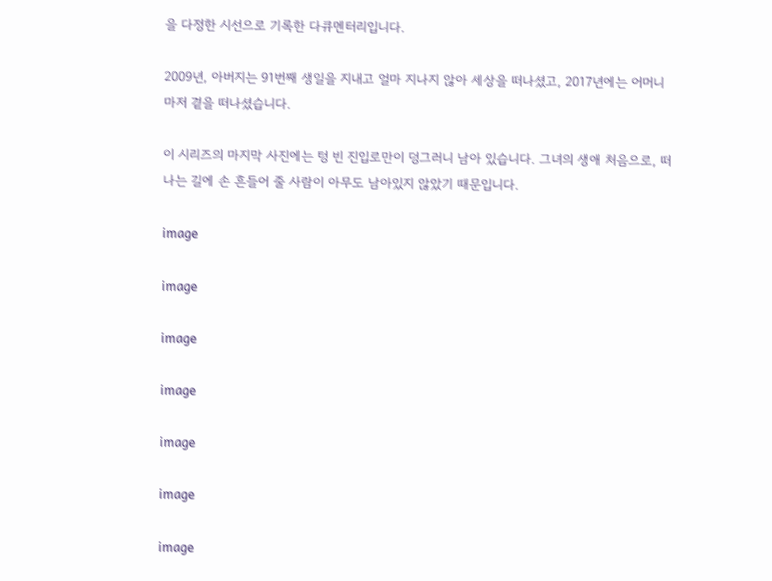을 다정한 시선으로 기록한 다큐멘터리입니다.

2009년, 아버지는 91번째 생일을 지내고 얼마 지나지 않아 세상을 떠나셨고, 2017년에는 어머니마저 곁을 떠나셨습니다.

이 시리즈의 마지막 사진에는 텅 빈 진입로만이 덩그러니 남아 있습니다. 그녀의 생애 처음으로, 떠나는 길에 손 흔들어 줄 사람이 아무도 남아있지 않았기 때문입니다.

image

image

image

image

image

image

image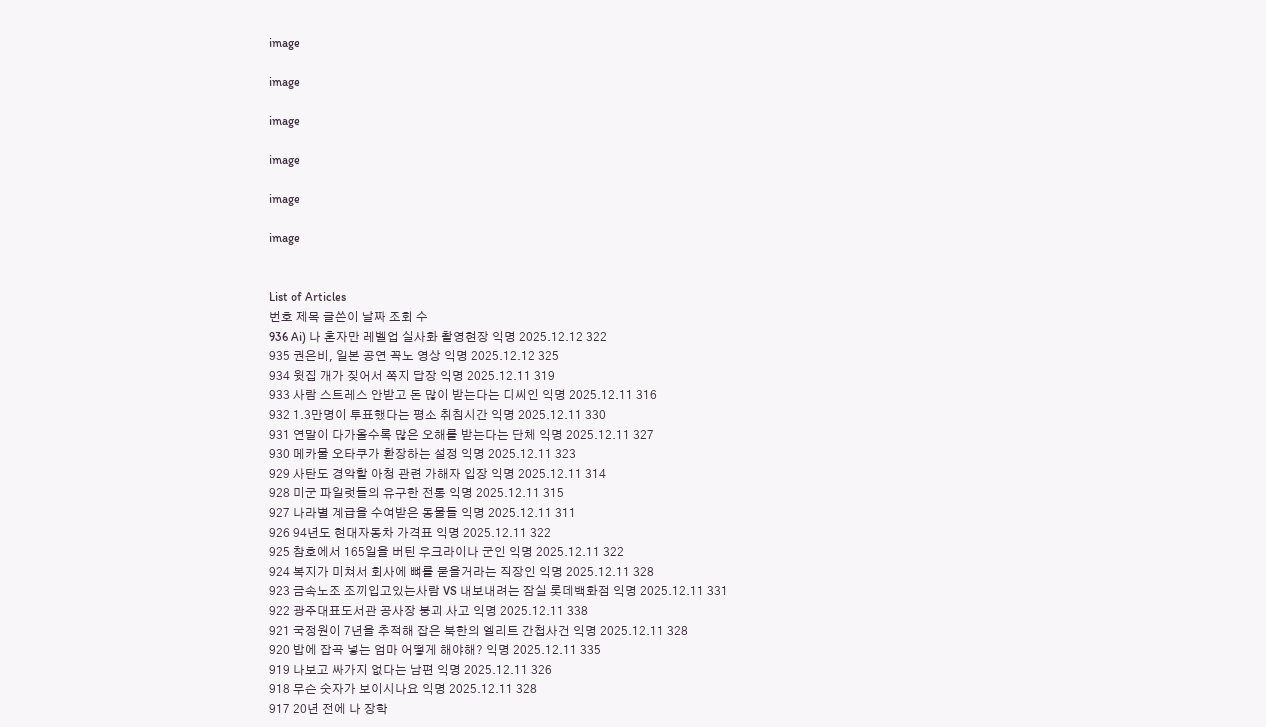image

image

image

image

image

image


List of Articles
번호 제목 글쓴이 날짜 조회 수
936 Ai) 나 혼자만 레벨업 실사화 촬영현장 익명 2025.12.12 322
935 권은비, 일본 공연 꼭노 영상 익명 2025.12.12 325
934 윗집 개가 짖어서 쪽지 답장 익명 2025.12.11 319
933 사람 스트레스 안받고 돈 많이 받는다는 디씨인 익명 2025.12.11 316
932 1.3만명이 투표했다는 평소 취침시간 익명 2025.12.11 330
931 연말이 다가올수록 많은 오해를 받는다는 단체 익명 2025.12.11 327
930 메카물 오타쿠가 환장하는 설정 익명 2025.12.11 323
929 사탄도 경악할 아청 관련 가해자 입장 익명 2025.12.11 314
928 미군 파일럿들의 유구한 전통 익명 2025.12.11 315
927 나라별 계급을 수여받은 동물들 익명 2025.12.11 311
926 94년도 현대자동차 가격표 익명 2025.12.11 322
925 참호에서 165일을 버틴 우크라이나 군인 익명 2025.12.11 322
924 복지가 미쳐서 회사에 뼈를 묻을거라는 직장인 익명 2025.12.11 328
923 금속노조 조끼입고있는사람 VS 내보내려는 잠실 롯데백화점 익명 2025.12.11 331
922 광주대표도서관 공사장 붕괴 사고 익명 2025.12.11 338
921 국정원이 7년을 추적해 잡은 북한의 엘리트 간첩사건 익명 2025.12.11 328
920 밥에 잡곡 넣는 엄마 어떻게 해야해? 익명 2025.12.11 335
919 나보고 싸가지 없다는 남편 익명 2025.12.11 326
918 무슨 숫자가 보이시나요 익명 2025.12.11 328
917 20년 전에 나 장학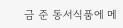금 준 동서식품에 메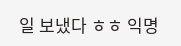일 보냈다 ㅎㅎ 익명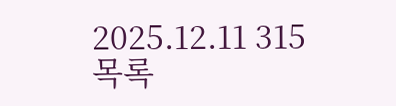2025.12.11 315
목록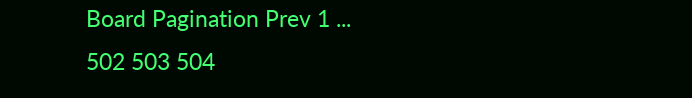Board Pagination Prev 1 ... 502 503 504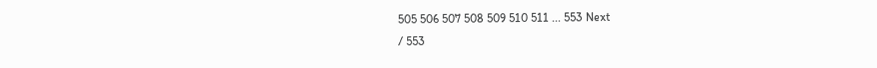505 506 507 508 509 510 511 ... 553 Next
/ 553